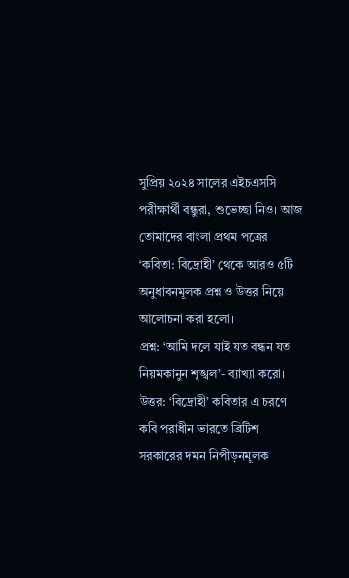সুপ্রিয় ২০২৪ সালের এইচএসসি পরীক্ষার্থী বন্ধুরা, শুভেচ্ছা নিও। আজ তোমাদের বাংলা প্রথম পত্রের ‘কবিতা: বিদ্রোহী’ থেকে আরও ৫টি অনুধাবনমূলক প্রশ্ন ও উত্তর নিয়ে আলোচনা করা হলো।
প্রশ্ন: ‘আমি দলে যাই যত বন্ধন যত নিয়মকানুন শৃঙ্খল’- ব্যাখ্যা করো।
উত্তর: ‘বিদ্রোহী’ কবিতার এ চরণে কবি পরাধীন ভারতে ব্রিটিশ সরকারের দমন নিপীড়নমূলক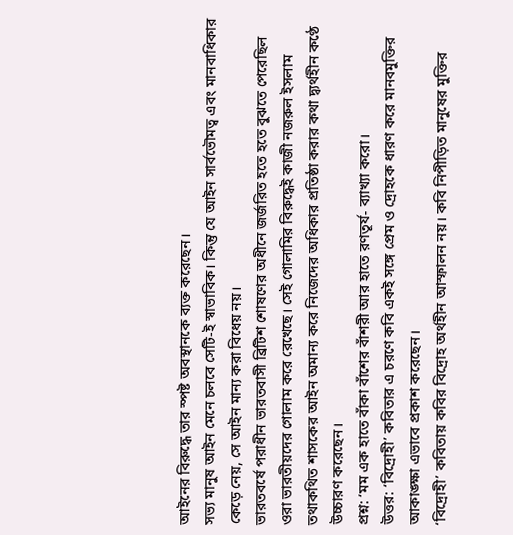আইনের বিরুদ্ধে তার স্পষ্ট অবস্থানকে ব্যক্ত করেছেন।
সভ্য মানুষ আইন মেনে চলবে সেটি-ই স্বাভাবিক। কিন্তু যে আইন সার্বভৌমত্ব এবং মানবাধিকার কেড়ে নেয়, সে আইন মান্য করা বিধেয় নয়।
ভারতবর্ষে পরাধীন ভারতবাসী ব্রিটিশ শোষণের অধীনে জর্জরিত হতে হতে বুঝতে পেরেছিল ওরা ভারতীয়দের গোলাম করে রেখেছে। সেই গোলামির বিরুদ্ধেই কাজী নজরুল ইসলাম তথাকথিত শাসকের আইন অমান্য করে নিজেদের অধিকার প্রতিষ্ঠা করার কথা দ্ব্যর্থহীন কণ্ঠে উচ্চারণ করেছেন।
প্রশ্ন: ‘মম এক হাতে বাঁকা বাঁশের বাঁশরী আর হাতে রণতূর্য- ব্যাখ্যা করো।
উত্তর: ‘বিদ্রোহী’ কবিতার এ চরণে কবি একই সঙ্গে প্রেম ও দ্রোহকে ধারণ করে মানবমুক্তির আকাঙ্ক্ষা এভাবে প্রকাশ করেছেন।
‘বিদ্রোহী’ কবিতায় কবির বিদ্রোহ অর্থহীন আস্ফালন নয়। কবি নিপীড়িত মানুষের মুক্তির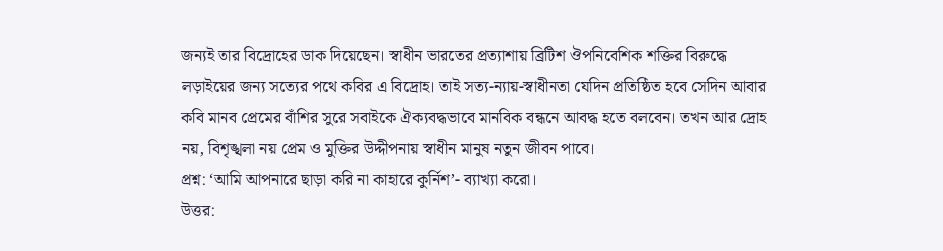জন্যই তার বিদ্রোহের ডাক দিয়েছেন। স্বাধীন ভারতের প্রত্যাশায় ব্রিটিশ ঔপনিবেশিক শক্তির বিরুদ্ধে লড়াইয়ের জন্য সত্যের পথে কবির এ বিদ্রোহ। তাই সত্য-ন্যায়-স্বাধীনতা যেদিন প্রতিষ্ঠিত হবে সেদিন আবার কবি মানব প্রেমের বাঁশির সুরে সবাইকে ঐক্যবদ্ধভাবে মানবিক বন্ধনে আবদ্ধ হতে বলবেন। তখন আর দ্রোহ নয়, বিশৃঙ্খলা নয় প্রেম ও মুক্তির উদ্দীপনায় স্বাধীন মানুষ নতুন জীবন পাবে।
প্রশ্ন: ‘আমি আপনারে ছাড়া করি না কাহারে কুর্নিশ’- ব্যাখ্যা করো।
উত্তর: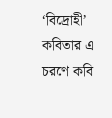‘বিদ্রোহী’ কবিতার এ চরণে কবি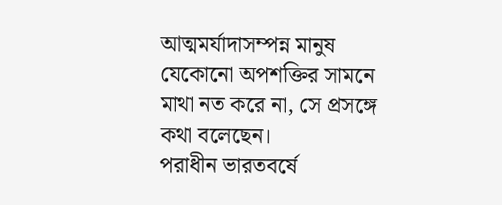আত্মমর্যাদাসম্পন্ন মানুষ যেকোনো অপশক্তির সামনে মাথা নত করে না, সে প্রসঙ্গে কথা বলেছেন।
পরাধীন ভারতবর্ষে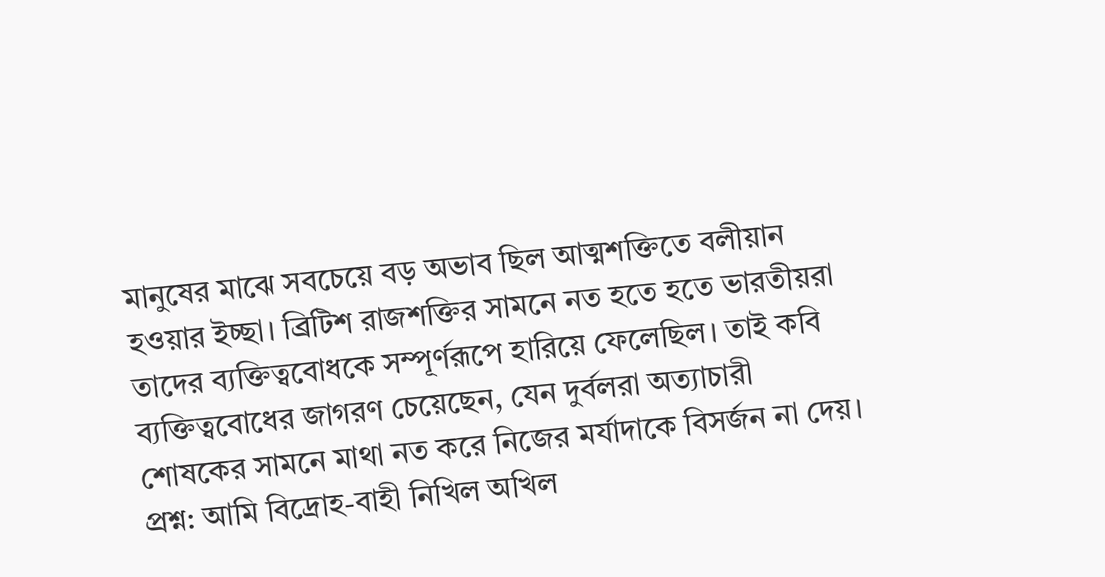মানুষের মাঝে সবচেয়ে বড় অভাব ছিল আত্মশক্তিতে বলীয়ান হওয়ার ইচ্ছা। ব্রিটিশ রাজশক্তির সামনে নত হতে হতে ভারতীয়রা তাদের ব্যক্তিত্ববোধকে সম্পূর্ণরূপে হারিয়ে ফেলেছিল। তাই কবি ব্যক্তিত্ববোধের জাগরণ চেয়েছেন, যেন দুর্বলরা অত্যাচারী শোষকের সামনে মাথা নত করে নিজের মর্যাদাকে বিসর্জন না দেয়।
প্রশ্ন: আমি বিদ্রোহ-বাহী নিখিল অখিল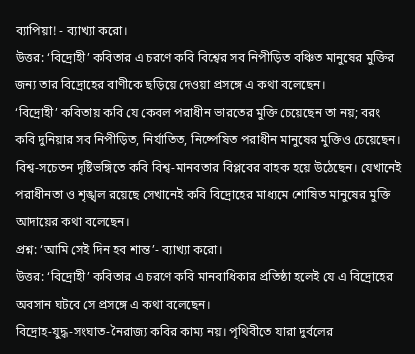ব্যাপিয়া! - ব্যাখ্যা করো।
উত্তর: ‘বিদ্রোহী’ কবিতার এ চরণে কবি বিশ্বের সব নিপীড়িত বঞ্চিত মানুষের মুক্তির জন্য তার বিদ্রোহের বাণীকে ছড়িয়ে দেওয়া প্রসঙ্গে এ কথা বলেছেন।
‘বিদ্রোহী’ কবিতায় কবি যে কেবল পরাধীন ভারতের মুক্তি চেয়েছেন তা নয়; বরং কবি দুনিয়ার সব নিপীড়িত, নির্যাতিত, নিষ্পেষিত পরাধীন মানুষের মুক্তিও চেয়েছেন। বিশ্ব-সচেতন দৃষ্টিভঙ্গিতে কবি বিশ্ব-মানবতার বিপ্লবের বাহক হয়ে উঠেছেন। যেখানেই পরাধীনতা ও শৃঙ্খল রয়েছে সেখানেই কবি বিদ্রোহের মাধ্যমে শোষিত মানুষের মুক্তি আদায়ের কথা বলেছেন।
প্রশ্ন: ‘আমি সেই দিন হব শান্ত’- ব্যাখ্যা করো।
উত্তর: ‘বিদ্রোহী’ কবিতার এ চরণে কবি মানবাধিকার প্রতিষ্ঠা হলেই যে এ বিদ্রোহের অবসান ঘটবে সে প্রসঙ্গে এ কথা বলেছেন।
বিদ্রোহ-যুদ্ধ-সংঘাত-নৈরাজ্য কবির কাম্য নয়। পৃথিবীতে যারা দুর্বলের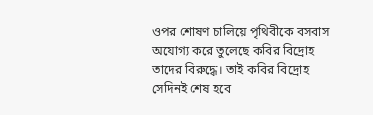ওপর শোষণ চালিয়ে পৃথিবীকে বসবাস অযোগ্য করে তুলেছে কবির বিদ্রোহ তাদের বিরুদ্ধে। তাই কবির বিদ্রোহ সেদিনই শেষ হবে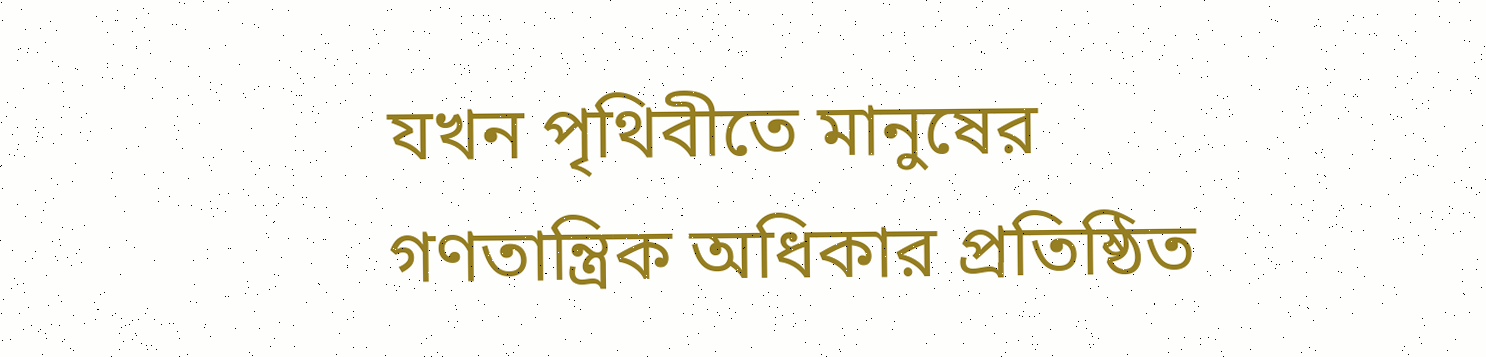যখন পৃথিবীতে মানুষের গণতান্ত্রিক অধিকার প্রতিষ্ঠিত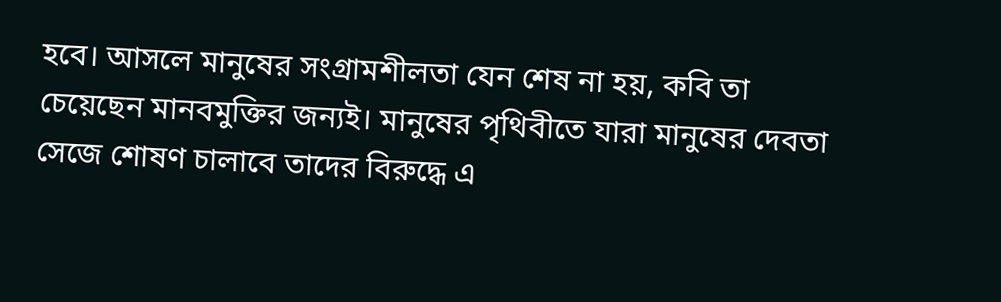হবে। আসলে মানুষের সংগ্রামশীলতা যেন শেষ না হয়, কবি তা চেয়েছেন মানবমুক্তির জন্যই। মানুষের পৃথিবীতে যারা মানুষের দেবতা সেজে শোষণ চালাবে তাদের বিরুদ্ধে এ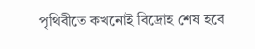পৃথিবীতে কখনোই বিদ্রোহ শেষ হবে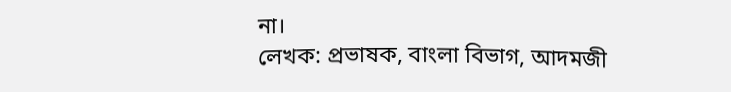না।
লেখক: প্রভাষক, বাংলা বিভাগ, আদমজী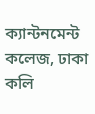ক্যান্টনমেন্ট কলেজ, ঢাকা
কলি